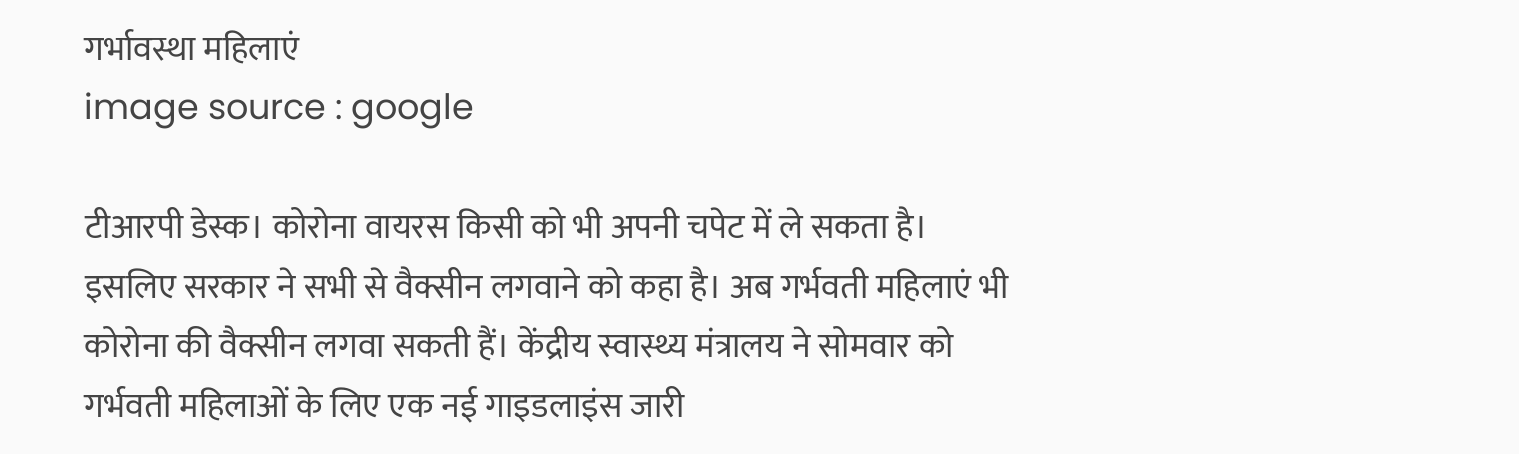गर्भावस्था महिलाएं
image source : google

टीआरपी डेस्क। कोरोना वायरस किसी को भी अपनी चपेट में ले सकता है। इसलिए सरकार ने सभी से वैक्सीन लगवाने को कहा है। अब गर्भवती महिलाएं भी कोरोना की वैक्सीन लगवा सकती हैं। केंद्रीय स्वास्थ्य मंत्रालय ने सोमवार को गर्भवती महिलाओं के लिए एक नई गाइडलाइंस जारी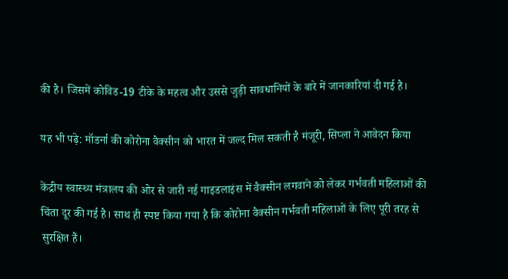की है। जिसमें कोविड-19 टीके के महत्व और उससे जुड़ी सावधानियों के बारे में जानकारियां दी गई है।

यह भी पढ़े: मॉडर्ना की कोरोना वैक्सीन को भारत में जल्द मिल सकती है मंजूरी, सिप्ला ने आवेदन किया

केंद्रीय स्वास्थ्य मंत्रालय की ओर से जारी नई गाइडलाइंस में वैक्सीन लगवाने को लेकर गर्भवती महिलाओं की चिंता दूर की गई है। साथ ही स्पष्ट किया गया है कि कोरोना वैक्सीन गर्भवती महिलाओं के लिए पूरी तरह से सुरक्षित हैं।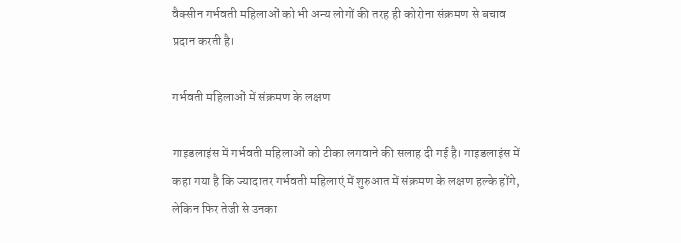वैक्सीन गर्भवती महिलाओं को भी अन्य लोगों की तरह ही कोरोना संक्रमण से बचाव प्रदान करती है।

गर्भवती महिलाओं में संक्रमण के लक्षण

गाइडलाइंस में गर्भवती महिलाओं को टीका लगवाने की सलाह दी गई है। गाइडलाइंस में कहा गया है कि ज्यादातर गर्भवती महिलाएं में शुरुआत में संक्रमण के लक्षण हल्के होंगे, लेकिन फिर तेजी से उनका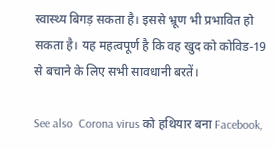स्वास्थ्य बिगड़ सकता है। इससे भ्रूण भी प्रभावित हो सकता है। यह महत्वपूर्ण है कि वह खुद को कोविड-19 से बचाने के लिए सभी सावधानी बरतें।

See also  Corona virus को हथियार बना Facebook,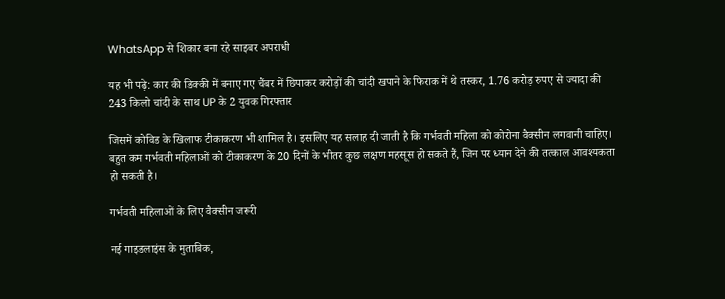WhatsApp से शिकार बना रहे साइबर अपराधी

यह भी पढ़े: कार की डिक्की में बनाए गए चैंबर में छिपाकर करोड़ों की चांदी खपाने के फिराक में थे तस्कर, 1.76 करोड़ रुपए से ज्यादा की 243 किलो चांदी के साथ UP के 2 युवक गिरफ्तार

जिसमें कोविड के खिलाफ टीकाकरण भी शामिल है। इसलिए यह सलाह दी जाती है कि गर्भवती महिला को कोरोना वैक्सीन लगवानी चाहिए। बहुत कम गर्भवती महिलाओं को टीकाकरण के 20 दिनों के भीतर कुछ लक्षण महसूस हो सकते हैं, जिन पर ध्यान देने की तत्काल आवश्यकता हो सकती है।

गर्भवती महिलाओं के लिए वैक्सीन जरूरी

नई गाइडलाइंस के मुताबिक,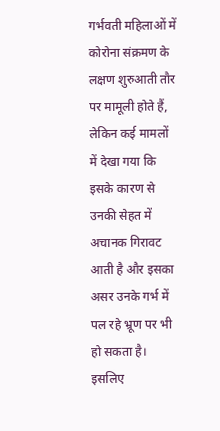गर्भवती महिलाओं में कोरोना संक्रमण के लक्षण शुरुआती तौर पर मामूली होते हैं, लेकिन कई मामलों में देखा गया कि इसके कारण से उनकी सेहत में अचानक गिरावट आती है और इसका असर उनके गर्भ में पल रहे भ्रूण पर भी हो सकता है। इसलिए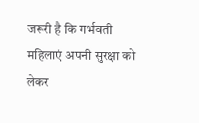जरूरी है कि गर्भवती महिलाएं अपनी सुरक्षा को लेकर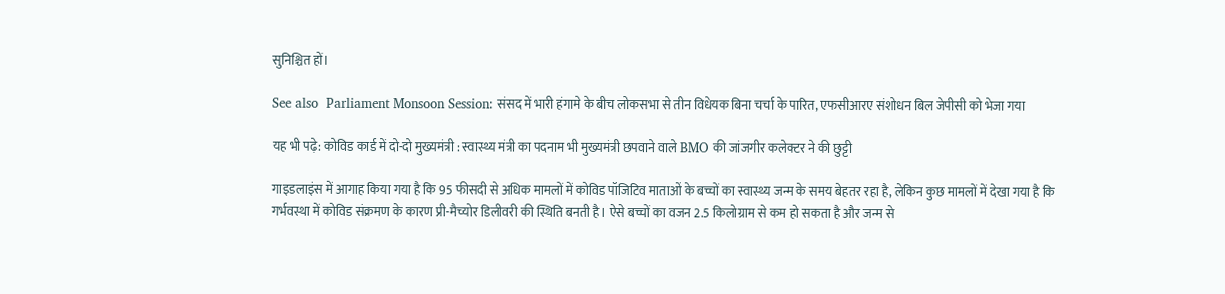सुनिश्चित हों।

See also  Parliament Monsoon Session: संसद में भारी हंगामे के बीच लोकसभा से तीन विधेयक बिना चर्चा के पारित, एफसीआरए संशोधन बिल जेपीसी को भेजा गया

यह भी पढ़े: कोविड कार्ड में दो-दो मुख्यमंत्री : स्वास्थ्य मंत्री का पदनाम भी मुख्यमंत्री छपवाने वाले BMO की जांजगीर कलेक्टर ने की छुट्टी

गाइडलाइंस में आगाह किया गया है कि 95 फीसदी से अधिक मामलों में कोविड पॉजिटिव माताओं के बच्चों का स्वास्थ्य जन्म के समय बेहतर रहा है, लेकिन कुछ मामलों में देखा गया है कि गर्भवस्था में कोविड संक्रमण के कारण प्री-मैच्योर डिलीवरी की स्थिति बनती है। ऐसे बच्चों का वजन 2.5 किलोग्राम से कम हो सकता है और जन्म से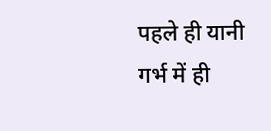पहले ही यानी गर्भ में ही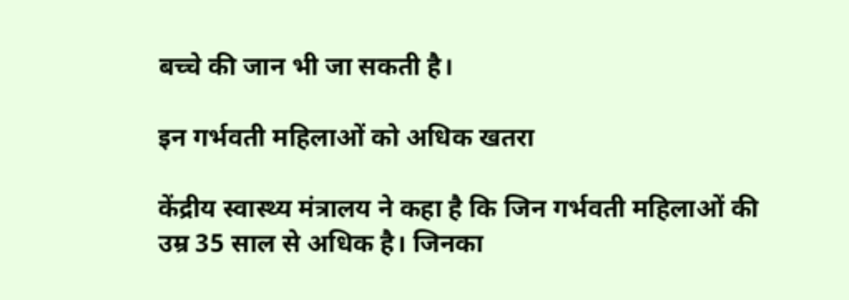बच्चे की जान भी जा सकती है।

इन गर्भवती महिलाओं को अधिक खतरा

केंद्रीय स्वास्थ्य मंत्रालय ने कहा है कि जिन गर्भवती महिलाओं की उम्र 35 साल से अधिक है। जिनका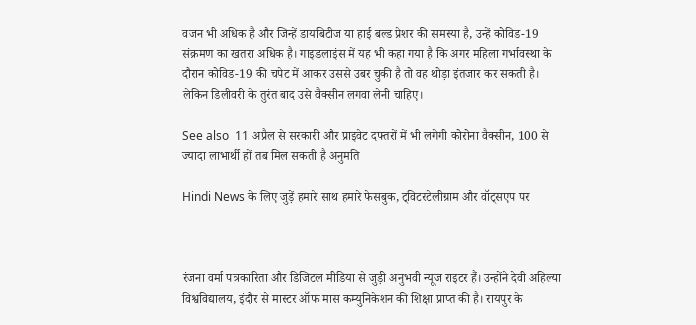वजन भी अधिक है और जिन्हें डायबिटीज या हाई बल्ड प्रेशर की समस्या है, उन्हें कोविड-19 संक्रमण का खतरा अधिक है। गाइडलाइंस में यह भी कहा गया है कि अगर महिला गर्भावस्था के दौरान कोविड-19 की चपेट में आकर उससे उबर चुकी है तो वह थोड़ा इंतजार कर सकती है। लेकिन डिलीवरी के तुरंत बाद उसे वैक्सीन लगवा लेनी चाहिए।

See also  11 अप्रैल से सरकारी और प्राइवेट दफ्तरों में भी लगेगी कोरोना वैक्सीन, 100 से ज्यादा लाभार्थी हों तब मिल सकती है अनुमति

Hindi News के लिए जुड़ें हमारे साथ हमारे फेसबुक, ट्विटरटेलीग्राम और वॉट्सएप पर



रंजना वर्मा पत्रकारिता और डिजिटल मीडिया से जुड़ी अनुभवी न्यूज राइटर हैं। उन्होंने देवी अहिल्या विश्वविद्यालय, इंदौर से मास्टर ऑफ मास कम्युनिकेशन की शिक्षा प्राप्त की है। रायपुर के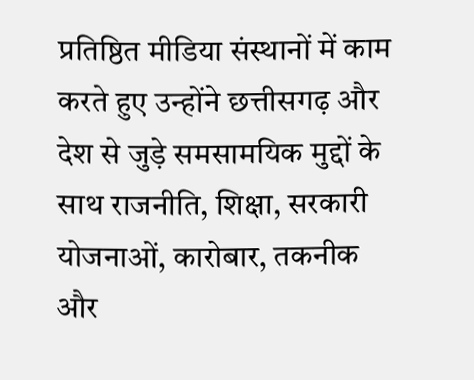प्रतिष्ठित मीडिया संस्थानों में काम करते हुए उन्होंने छत्तीसगढ़ और देश से जुड़े समसामयिक मुद्दों के साथ राजनीति, शिक्षा, सरकारी योजनाओं, कारोबार, तकनीक और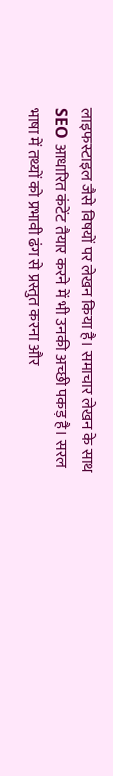लाइफस्टाइल जैसे विषयों पर लेखन किया है। समाचार लेखन के साथ SEO आधारित कंटेंट तैयार करने में भी उनकी अच्छी पकड़ है। सरल भाषा में तथ्यों को प्रभावी ढंग से प्रस्तुत करना और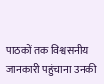पाठकों तक विश्वसनीय जानकारी पहुंचाना उनकी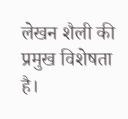लेखन शैली की प्रमुख विशेषता है।